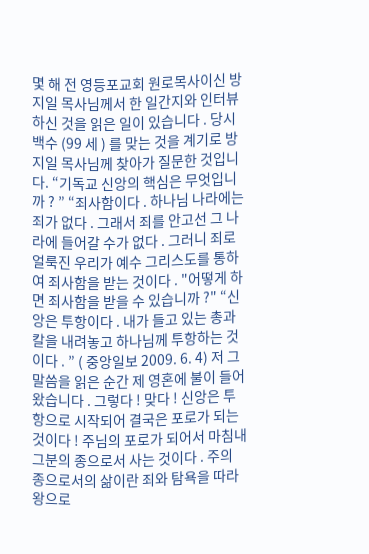몇 해 전 영등포교회 원로목사이신 방지일 목사님께서 한 일간지와 인터뷰 하신 것을 읽은 일이 있습니다 . 당시 백수 (99 세 ) 를 맞는 것을 계기로 방지일 목사님께 찾아가 질문한 것입니다. “기독교 신앙의 핵심은 무엇입니까 ? ” “죄사함이다 . 하나님 나라에는 죄가 없다 . 그래서 죄를 안고선 그 나라에 들어갈 수가 없다 . 그러니 죄로 얼룩진 우리가 예수 그리스도를 통하여 죄사함을 받는 것이다 . "어떻게 하면 죄사함을 받을 수 있습니까 ?" “신앙은 투항이다 . 내가 들고 있는 총과 칼을 내려놓고 하나님께 투항하는 것이다 . ” ( 중앙일보 2009. 6. 4) 저 그 말씀을 읽은 순간 제 영혼에 불이 들어왔습니다 . 그렇다 ! 맞다 ! 신앙은 투항으로 시작되어 결국은 포로가 되는 것이다 ! 주님의 포로가 되어서 마침내 그분의 종으로서 사는 것이다 . 주의 종으로서의 삶이란 죄와 탐욕을 따라 왕으로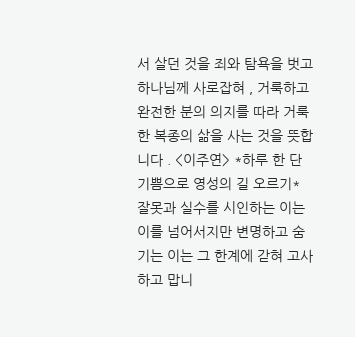서 살던 것을 죄와 탐욕을 벗고 하나님께 사로잡혀 , 거룩하고 완전한 분의 의지를 따라 거룩한 복종의 삶을 사는 것을 뜻합니다 . <이주연> *하루 한 단 기쁨으로 영성의 길 오르기* 잘못과 실수를 시인하는 이는 이를 넘어서지만 변명하고 숨기는 이는 그 한계에 갇혀 고사하고 맙니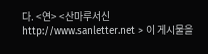다. <연> <산마루서신 http://www.sanletter.net > 이 게시물을